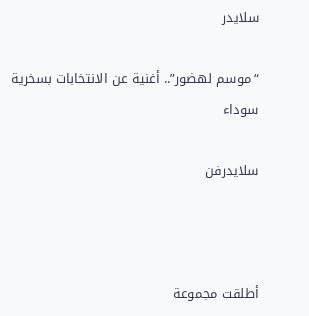سلايدر

“موسم لهضور”.. أغنية عن الانتخابات بسخرية سوداء

سلايدرفن



أطلقت مجموعة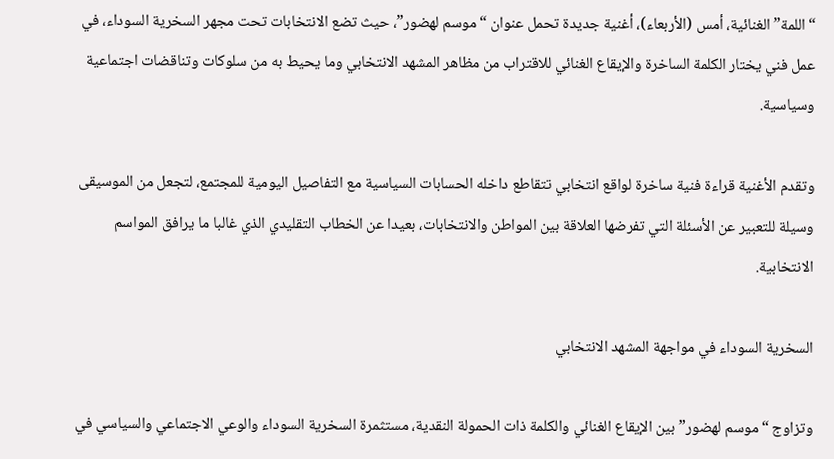“اللمة” الغنائية، أمس (الأربعاء)، أغنية جديدة تحمل عنوان “موسم لهضور”، حيث تضع الانتخابات تحت مجهر السخرية السوداء، في عمل فني يختار الكلمة الساخرة والإيقاع الغنائي للاقتراب من مظاهر المشهد الانتخابي وما يحيط به من سلوكات وتناقضات اجتماعية وسياسية.

وتقدم الأغنية قراءة فنية ساخرة لواقع انتخابي تتقاطع داخله الحسابات السياسية مع التفاصيل اليومية للمجتمع، لتجعل من الموسيقى وسيلة للتعبير عن الأسئلة التي تفرضها العلاقة بين المواطن والانتخابات، بعيدا عن الخطاب التقليدي الذي غالبا ما يرافق المواسم الانتخابية.

السخرية السوداء في مواجهة المشهد الانتخابي

وتزاوج “موسم لهضور” بين الإيقاع الغنائي والكلمة ذات الحمولة النقدية، مستثمرة السخرية السوداء والوعي الاجتماعي والسياسي في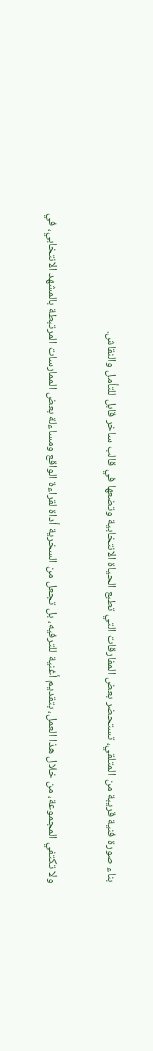بناء صورة فنية قريبة من المتلقي، تستحضر بعض المفارقات التي تطبع الحياة الانتخابية وتضعها في قالب ساخر قابل للتأمل والنقاش.

ولا تكتفي المجموعة، من خلال هذا العمل، بتقديم أغنية للترفيه، بل تجعل من السخرية أداة لقراءة الواقع ومساءلة بعض الممارسات المرتبطة بالمشهد الانتخابي، في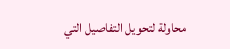محاولة لتحويل التفاصيل التي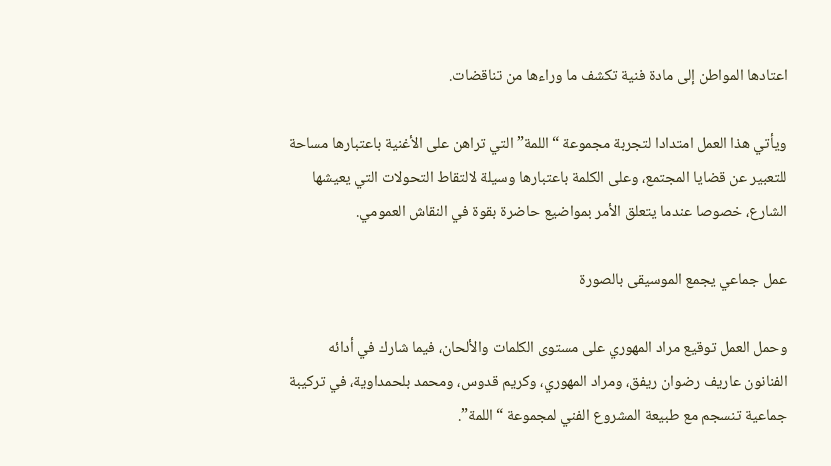اعتادها المواطن إلى مادة فنية تكشف ما وراءها من تناقضات.

ويأتي هذا العمل امتدادا لتجربة مجموعة “اللمة” التي تراهن على الأغنية باعتبارها مساحة للتعبير عن قضايا المجتمع، وعلى الكلمة باعتبارها وسيلة لالتقاط التحولات التي يعيشها الشارع، خصوصا عندما يتعلق الأمر بمواضيع حاضرة بقوة في النقاش العمومي.

عمل جماعي يجمع الموسيقى بالصورة

وحمل العمل توقيع مراد المهوري على مستوى الكلمات والألحان، فيما شارك في أدائه الفنانون عاريف رضوان ريفق، ومراد المهوري، وكريم قدوس، ومحمد بلحمداوية، في تركيبة جماعية تنسجم مع طبيعة المشروع الفني لمجموعة “اللمة”.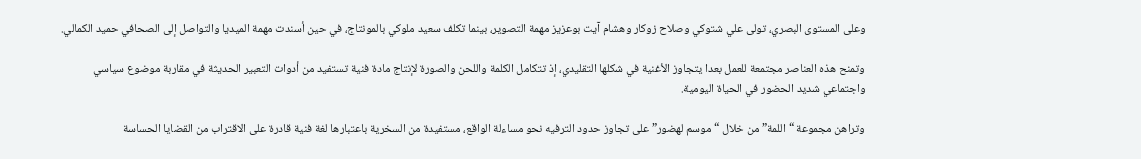وعلى المستوى البصري، تولى علي شتوكي وصلاح زوكار وهشام آيت بوعزيز مهمة التصوير، بينما تكلف سعيد ملوكي بالمونتاج، في حين أسندت مهمة الميديا والتواصل إلى الصحافي حميد الكمالي.

وتمنح هذه العناصر مجتمعة للعمل بعدا يتجاوز الأغنية في شكلها التقليدي، إذ تتكامل الكلمة واللحن والصورة لإنتاج مادة فنية تستفيد من أدوات التعبير الحديثة في مقاربة موضوع سياسي واجتماعي شديد الحضور في الحياة اليومية.

وتراهن مجموعة “اللمة” من خلال “موسم لهضور” على تجاوز حدود الترفيه نحو مساءلة الواقع، مستفيدة من السخرية باعتبارها لغة فنية قادرة على الاقتراب من القضايا الحساسة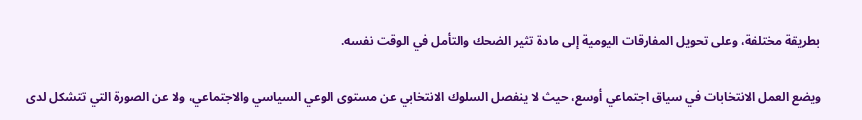بطريقة مختلفة، وعلى تحويل المفارقات اليومية إلى مادة تثير الضحك والتأمل في الوقت نفسه.

ويضع العمل الانتخابات في سياق اجتماعي أوسع، حيث لا ينفصل السلوك الانتخابي عن مستوى الوعي السياسي والاجتماعي، ولا عن الصورة التي تتشكل لدى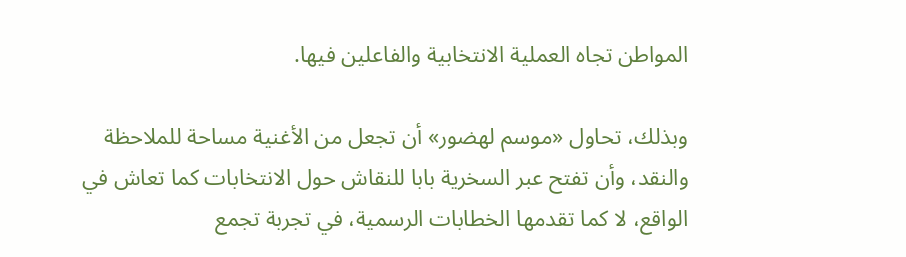المواطن تجاه العملية الانتخابية والفاعلين فيها.

وبذلك، تحاول «موسم لهضور» أن تجعل من الأغنية مساحة للملاحظة والنقد، وأن تفتح عبر السخرية بابا للنقاش حول الانتخابات كما تعاش في الواقع، لا كما تقدمها الخطابات الرسمية، في تجربة تجمع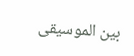بين الموسيقى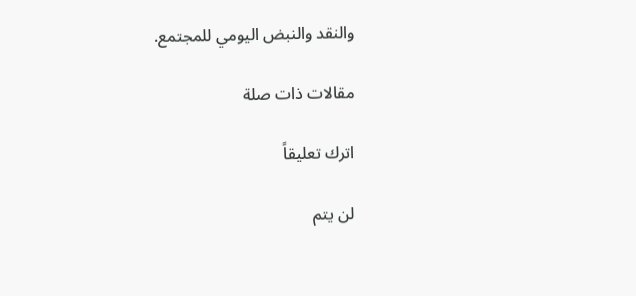والنقد والنبض اليومي للمجتمع.

مقالات ذات صلة

اترك تعليقاً

لن يتم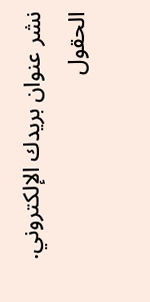نشر عنوان بريدك الإلكتروني. الحقول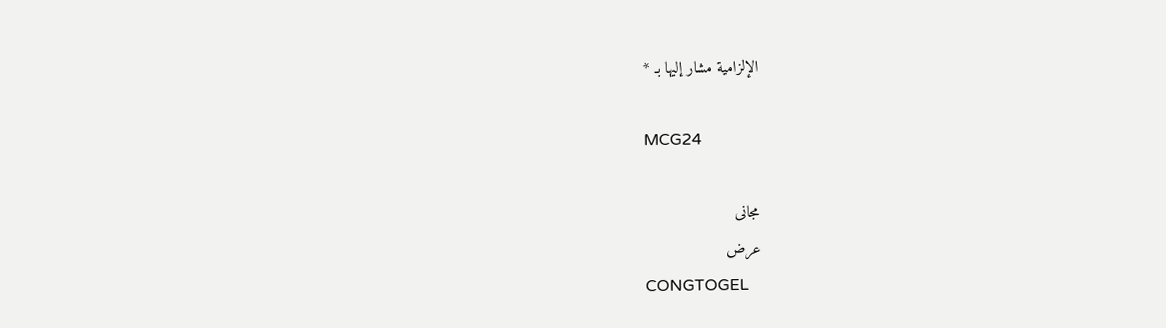الإلزامية مشار إليها بـ *

MCG24

مجانى
عرض
CONGTOGEL